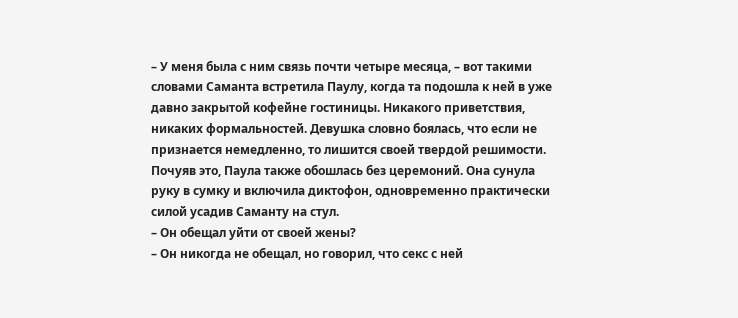– У меня была с ним связь почти четыре месяца, – вот такими словами Саманта встретила Паулу, когда та подошла к ней в уже давно закрытой кофейне гостиницы. Никакого приветствия, никаких формальностей. Девушка словно боялась, что если не признается немедленно, то лишится своей твердой решимости. Почуяв это, Паула также обошлась без церемоний. Она сунула руку в сумку и включила диктофон, одновременно практически силой усадив Саманту на стул.
– Он обещал уйти от своей жены?
– Он никогда не обещал, но говорил, что секс с ней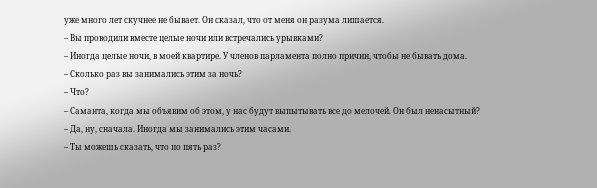уже много лет скучнее не бывает. Он сказал, что от меня он разума лишается.
– Вы проводили вместе целые ночи или встречались урывками?
– Иногда целые ночи, в моей квартире. У членов парламента полно причин, чтобы не бывать дома.
– Сколько раз вы занимались этим за ночь?
– Что?
– Саманта, когда мы объявим об этом, у нас будут выпытывать все до мелочей. Он был ненасытный?
– Да, ну, сначала. Иногда мы занимались этим часами.
– Ты можешь сказать, что по пять раз?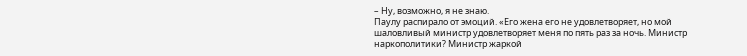– Ну, возможно, я не знаю.
Паулу распирало от эмоций. «Его жена его не удовлетворяет, но мой шаловливый министр удовлетворяет меня по пять раз за ночь. Министр наркополитики? Министр жаркой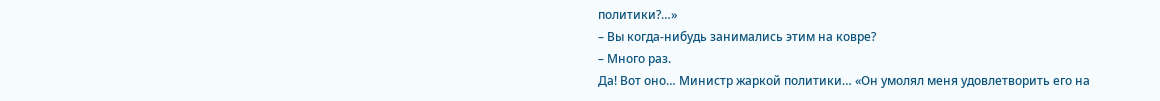политики?…»
– Вы когда-нибудь занимались этим на ковре?
– Много раз.
Да! Вот оно… Министр жаркой политики… «Он умолял меня удовлетворить его на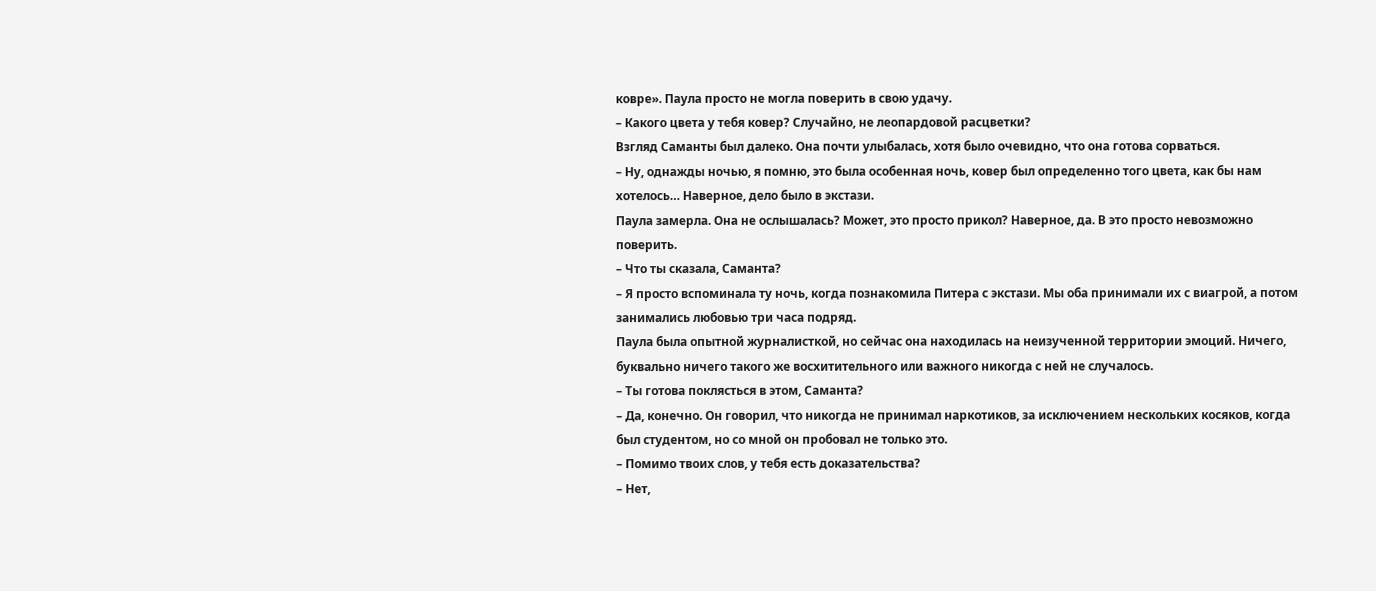ковре». Паула просто не могла поверить в свою удачу.
– Какого цвета у тебя ковер? Случайно, не леопардовой расцветки?
Взгляд Саманты был далеко. Она почти улыбалась, хотя было очевидно, что она готова сорваться.
– Ну, однажды ночью, я помню, это была особенная ночь, ковер был определенно того цвета, как бы нам хотелось… Наверное, дело было в экстази.
Паула замерла. Она не ослышалась? Может, это просто прикол? Наверное, да. В это просто невозможно поверить.
– Что ты сказала, Саманта?
– Я просто вспоминала ту ночь, когда познакомила Питера с экстази. Мы оба принимали их с виагрой, а потом занимались любовью три часа подряд.
Паула была опытной журналисткой, но сейчас она находилась на неизученной территории эмоций. Ничего, буквально ничего такого же восхитительного или важного никогда с ней не случалось.
– Ты готова поклясться в этом, Саманта?
– Да, конечно. Он говорил, что никогда не принимал наркотиков, за исключением нескольких косяков, когда был студентом, но со мной он пробовал не только это.
– Помимо твоих слов, у тебя есть доказательства?
– Нет,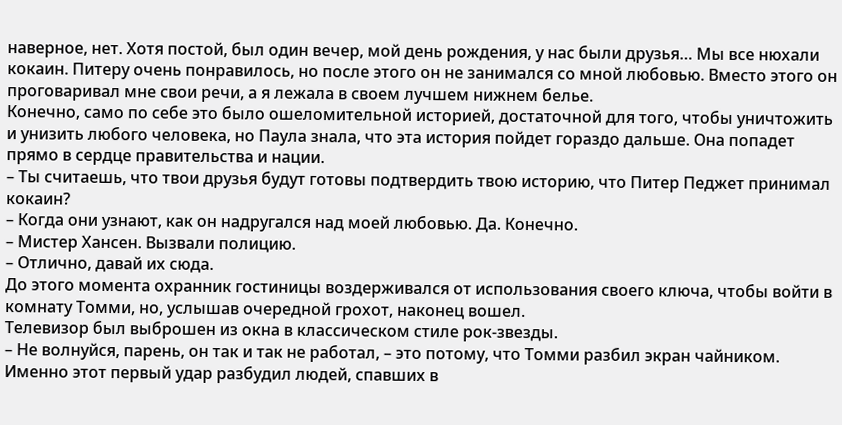наверное, нет. Хотя постой, был один вечер, мой день рождения, у нас были друзья… Мы все нюхали кокаин. Питеру очень понравилось, но после этого он не занимался со мной любовью. Вместо этого он проговаривал мне свои речи, а я лежала в своем лучшем нижнем белье.
Конечно, само по себе это было ошеломительной историей, достаточной для того, чтобы уничтожить и унизить любого человека, но Паула знала, что эта история пойдет гораздо дальше. Она попадет прямо в сердце правительства и нации.
– Ты считаешь, что твои друзья будут готовы подтвердить твою историю, что Питер Педжет принимал кокаин?
– Когда они узнают, как он надругался над моей любовью. Да. Конечно.
– Мистер Хансен. Вызвали полицию.
– Отлично, давай их сюда.
До этого момента охранник гостиницы воздерживался от использования своего ключа, чтобы войти в комнату Томми, но, услышав очередной грохот, наконец вошел.
Телевизор был выброшен из окна в классическом стиле рок-звезды.
– Не волнуйся, парень, он так и так не работал, – это потому, что Томми разбил экран чайником.
Именно этот первый удар разбудил людей, спавших в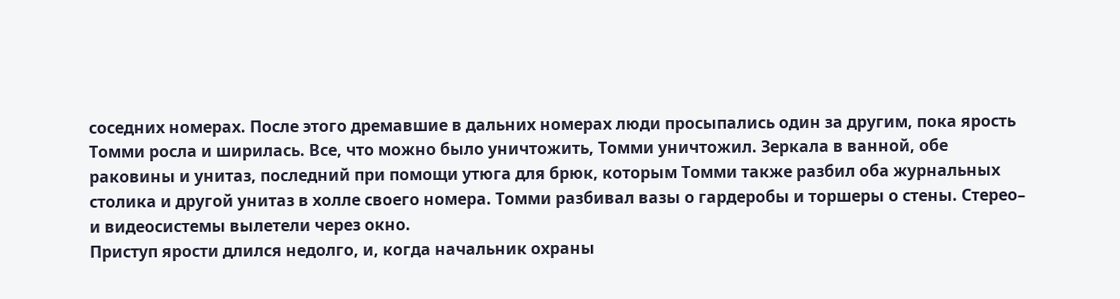соседних номерах. После этого дремавшие в дальних номерах люди просыпались один за другим, пока ярость Томми росла и ширилась. Все, что можно было уничтожить, Томми уничтожил. Зеркала в ванной, обе раковины и унитаз, последний при помощи утюга для брюк, которым Томми также разбил оба журнальных столика и другой унитаз в холле своего номера. Томми разбивал вазы о гардеробы и торшеры о стены. Стерео– и видеосистемы вылетели через окно.
Приступ ярости длился недолго, и, когда начальник охраны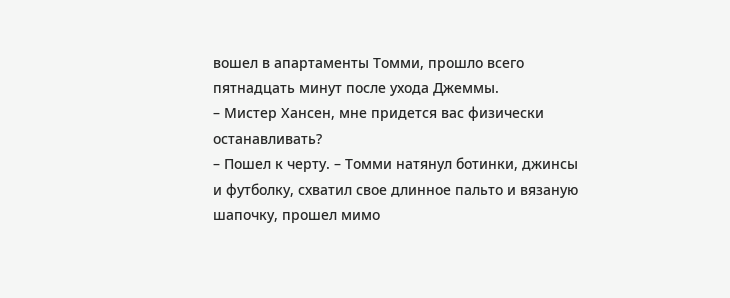вошел в апартаменты Томми, прошло всего пятнадцать минут после ухода Джеммы.
– Мистер Хансен, мне придется вас физически останавливать?
– Пошел к черту. – Томми натянул ботинки, джинсы и футболку, схватил свое длинное пальто и вязаную шапочку, прошел мимо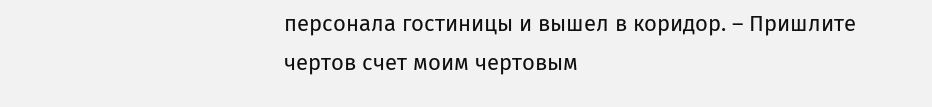персонала гостиницы и вышел в коридор. – Пришлите чертов счет моим чертовым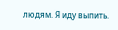людям. Я иду выпить.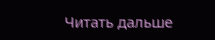Читать дальше